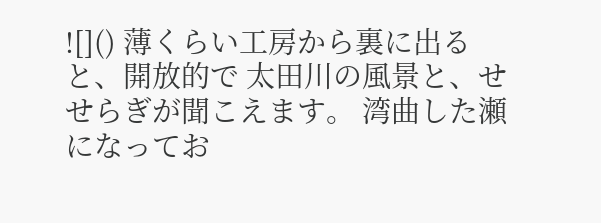![]() 薄くらい工房から裏に出ると、開放的で 太田川の風景と、せせらぎが聞こえます。 湾曲した瀬になってお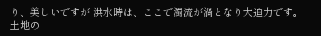り、美しいですが 洪水時は、ここで濁流が渦となり大迫力です。 土地の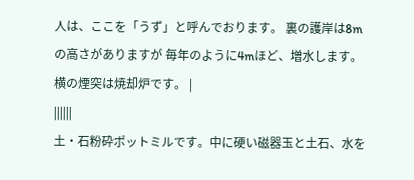人は、ここを「うず」と呼んでおります。 裏の護岸は8mの高さがありますが 毎年のように4mほど、増水します。 横の煙突は焼却炉です。 |
||||||
土・石粉砕ポットミルです。中に硬い磁器玉と土石、水を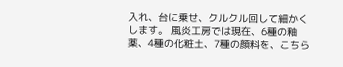入れ、台に乗せ、クルクル回して細かくします。 風炎工房では現在、6種の釉薬、4種の化粧土、7種の顔料を、こちら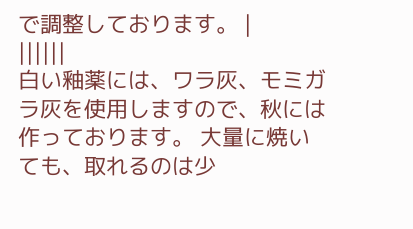で調整しております。 |
||||||
白い釉薬には、ワラ灰、モミガラ灰を使用しますので、秋には作っております。 大量に焼いても、取れるのは少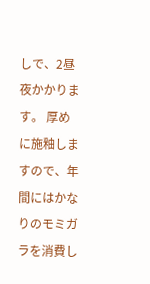しで、2昼夜かかります。 厚めに施釉しますので、年間にはかなりのモミガラを消費し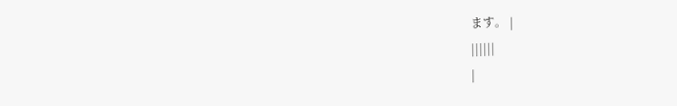ます。 |
||||||
|